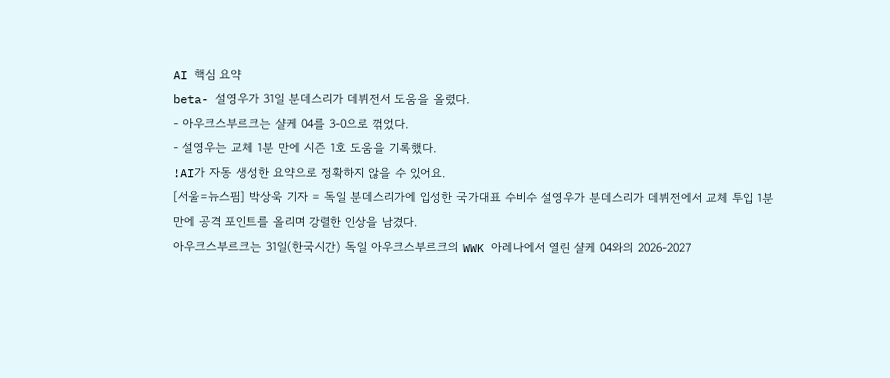AI 핵심 요약
beta- 설영우가 31일 분데스리가 데뷔전서 도움을 올렸다.
- 아우크스부르크는 샬케 04를 3-0으로 꺾었다.
- 설영우는 교체 1분 만에 시즌 1호 도움을 기록했다.
!AI가 자동 생성한 요약으로 정확하지 않을 수 있어요.
[서울=뉴스핌] 박상욱 기자 = 독일 분데스리가에 입성한 국가대표 수비수 설영우가 분데스리가 데뷔전에서 교체 투입 1분 만에 공격 포인트를 올리며 강렬한 인상을 남겼다.
아우크스부르크는 31일(한국시간) 독일 아우크스부르크의 WWK 아레나에서 열린 샬케 04와의 2026-2027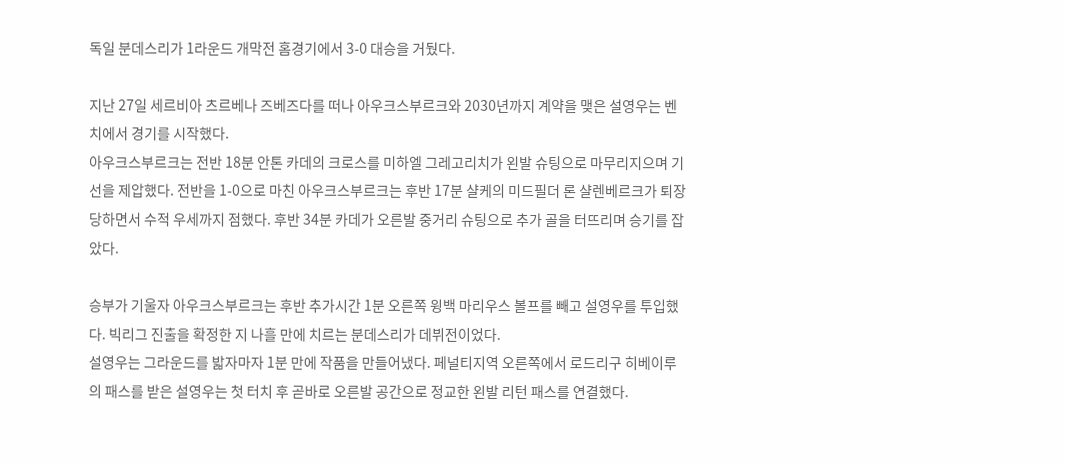독일 분데스리가 1라운드 개막전 홈경기에서 3-0 대승을 거뒀다.

지난 27일 세르비아 츠르베나 즈베즈다를 떠나 아우크스부르크와 2030년까지 계약을 맺은 설영우는 벤치에서 경기를 시작했다.
아우크스부르크는 전반 18분 안톤 카데의 크로스를 미하엘 그레고리치가 왼발 슈팅으로 마무리지으며 기선을 제압했다. 전반을 1-0으로 마친 아우크스부르크는 후반 17분 샬케의 미드필더 론 샬렌베르크가 퇴장당하면서 수적 우세까지 점했다. 후반 34분 카데가 오른발 중거리 슈팅으로 추가 골을 터뜨리며 승기를 잡았다.

승부가 기울자 아우크스부르크는 후반 추가시간 1분 오른쪽 윙백 마리우스 볼프를 빼고 설영우를 투입했다. 빅리그 진출을 확정한 지 나흘 만에 치르는 분데스리가 데뷔전이었다.
설영우는 그라운드를 밟자마자 1분 만에 작품을 만들어냈다. 페널티지역 오른쪽에서 로드리구 히베이루의 패스를 받은 설영우는 첫 터치 후 곧바로 오른발 공간으로 정교한 왼발 리턴 패스를 연결했다.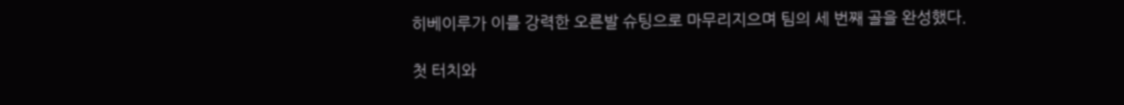히베이루가 이를 강력한 오른발 슈팅으로 마무리지으며 팀의 세 번째 골을 완성했다.

첫 터치와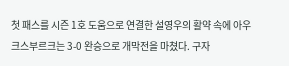첫 패스를 시즌 1호 도움으로 연결한 설영우의 활약 속에 아우크스부르크는 3-0 완승으로 개막전을 마쳤다. 구자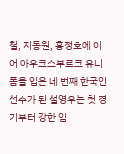철, 지동원, 홍정호에 이어 아우크스부르크 유니폼을 입은 네 번째 한국인 선수가 된 설영우는 첫 경기부터 강한 임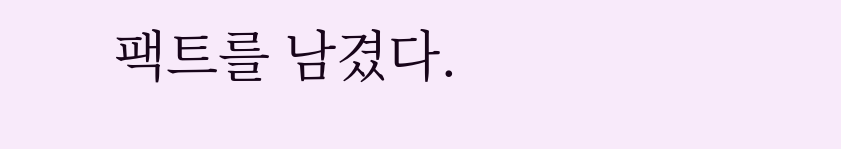팩트를 남겼다.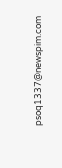psoq1337@newspim.com